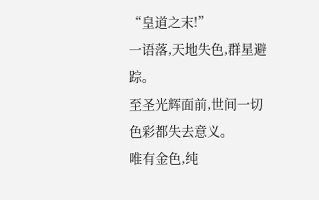“皇道之末!”
一语落,天地失色,群星避踪。
至圣光辉面前,世间一切色彩都失去意义。
唯有金色,纯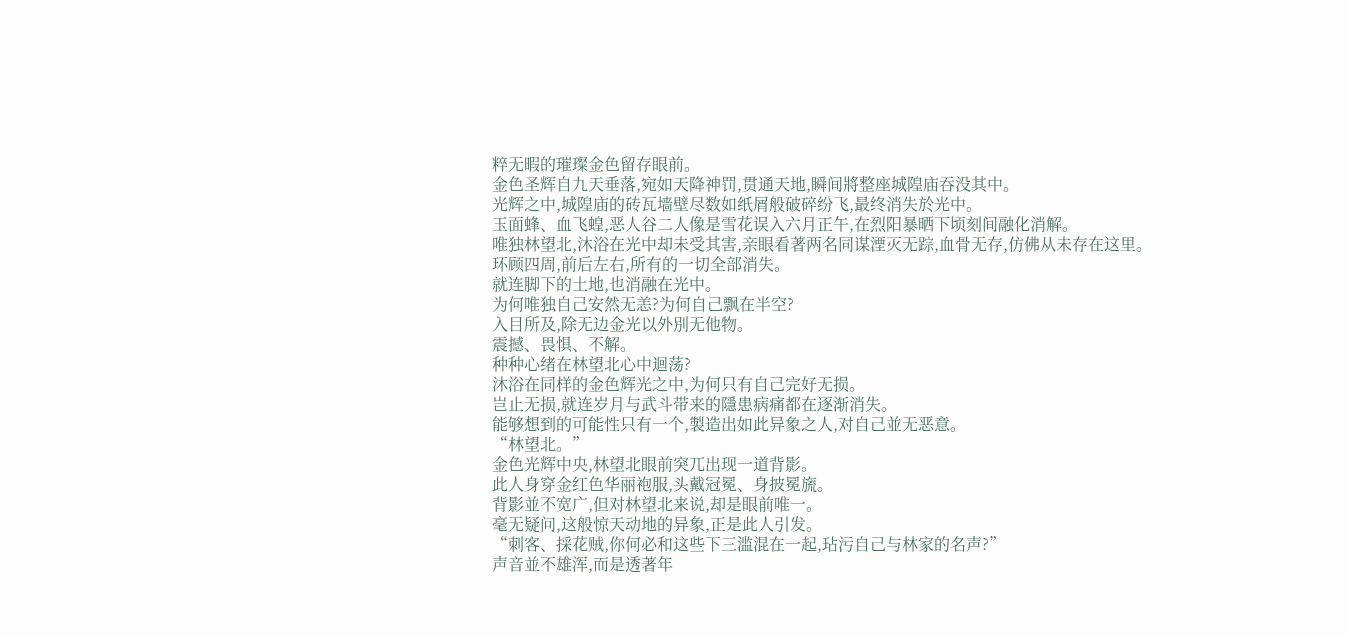粹无暇的璀璨金色留存眼前。
金色圣辉自九天垂落,宛如天降神罚,贯通天地,瞬间將整座城隍庙吞没其中。
光辉之中,城隍庙的砖瓦墙壁尽数如纸屑般破碎纷飞,最终消失於光中。
玉面蜂、血飞蝗,恶人谷二人像是雪花误入六月正午,在烈阳暴晒下顷刻间融化消解。
唯独林望北,沐浴在光中却未受其害,亲眼看著两名同谋湮灭无踪,血骨无存,仿佛从未存在这里。
环顾四周,前后左右,所有的一切全部消失。
就连脚下的土地,也消融在光中。
为何唯独自己安然无恙?为何自己飘在半空?
入目所及,除无边金光以外別无他物。
震撼、畏惧、不解。
种种心绪在林望北心中迴荡?
沐浴在同样的金色辉光之中,为何只有自己完好无损。
岂止无损,就连岁月与武斗带来的隱患病痛都在逐渐消失。
能够想到的可能性只有一个,製造出如此异象之人,对自己並无恶意。
“林望北。”
金色光辉中央,林望北眼前突兀出现一道背影。
此人身穿金红色华丽袍服,头戴冠冕、身披冕旒。
背影並不宽广,但对林望北来说,却是眼前唯一。
毫无疑问,这般惊天动地的异象,正是此人引发。
“刺客、採花贼,你何必和这些下三滥混在一起,玷污自己与林家的名声?”
声音並不雄浑,而是透著年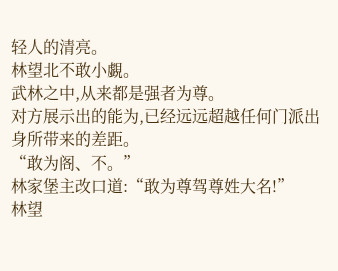轻人的清亮。
林望北不敢小覷。
武林之中,从来都是强者为尊。
对方展示出的能为,已经远远超越任何门派出身所带来的差距。
“敢为阁、不。”
林家堡主改口道:“敢为尊驾尊姓大名!”
林望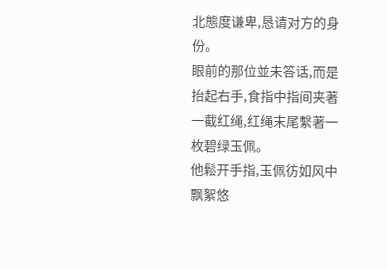北態度谦卑,恳请对方的身份。
眼前的那位並未答话,而是抬起右手,食指中指间夹著一截红绳,红绳末尾繫著一枚碧绿玉佩。
他鬆开手指,玉佩彷如风中飘絮悠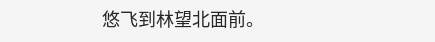悠飞到林望北面前。